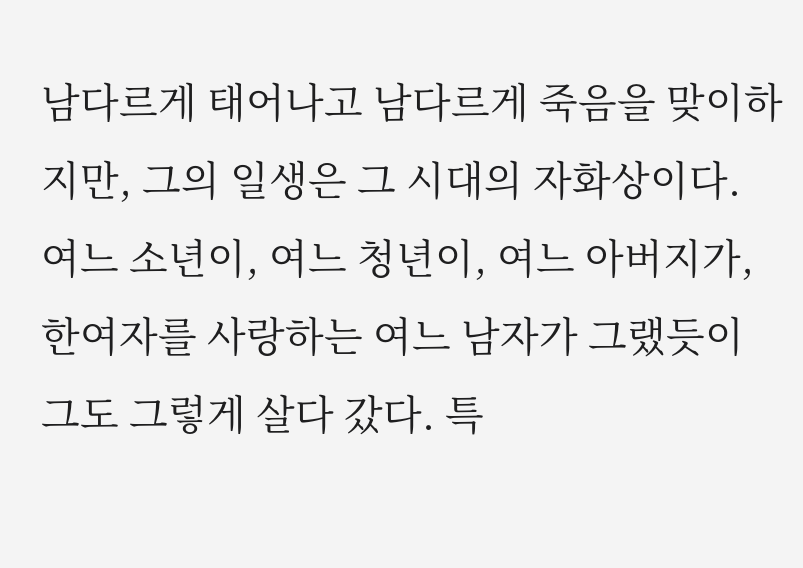남다르게 태어나고 남다르게 죽음을 맞이하지만, 그의 일생은 그 시대의 자화상이다. 여느 소년이, 여느 청년이, 여느 아버지가, 한여자를 사랑하는 여느 남자가 그랬듯이 그도 그렇게 살다 갔다. 특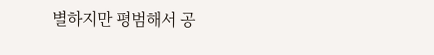별하지만 평범해서 공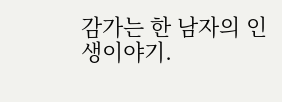감가는 한 남자의 인생이야기.